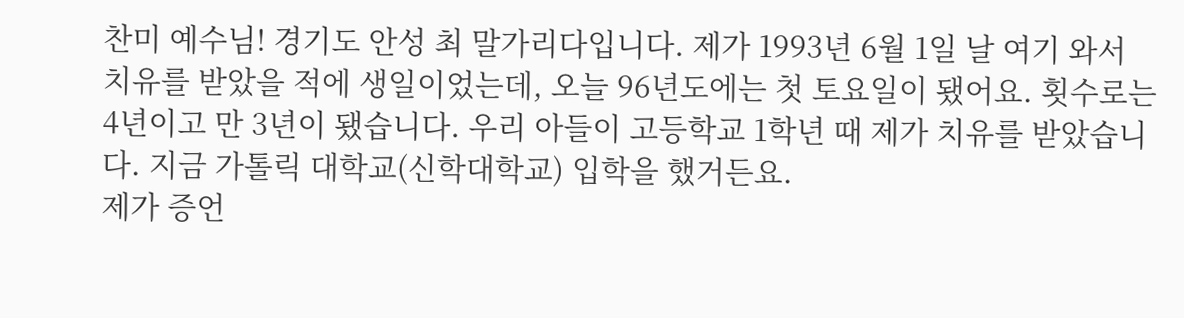찬미 예수님! 경기도 안성 최 말가리다입니다. 제가 1993년 6월 1일 날 여기 와서 치유를 받았을 적에 생일이었는데, 오늘 96년도에는 첫 토요일이 됐어요. 횟수로는 4년이고 만 3년이 됐습니다. 우리 아들이 고등학교 1학년 때 제가 치유를 받았습니다. 지금 가톨릭 대학교(신학대학교) 입학을 했거든요.
제가 증언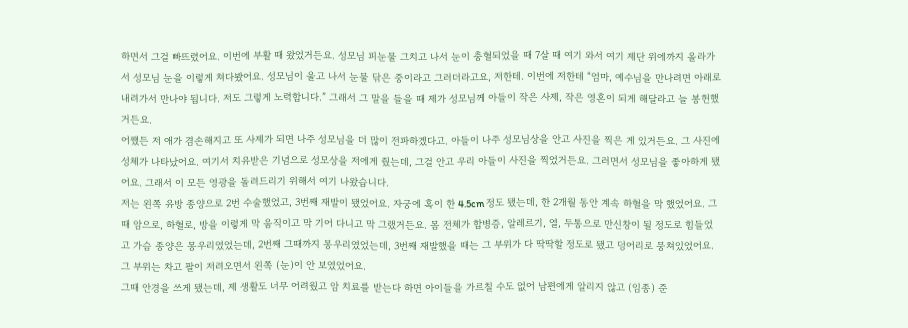하면서 그걸 빠뜨렸어요. 이번에 부활 때 왔었거든요. 성모님 피눈물 그치고 나서 눈이 충혈되었을 때 7살 때 여기 와서 여기 제단 위에까지 올라가서 성모님 눈을 이렇게 쳐다봤어요. 성모님이 울고 나서 눈물 닦은 중이라고 그러더라고요, 저한테. 이번에 저한테 “엄마, 예수님을 만나려면 아래로 내려가서 만나야 됩니다. 저도 그렇게 노력합니다.” 그래서 그 말을 들을 때 제가 성모님께 아들이 작은 사제, 작은 영혼이 되게 해달라고 늘 봉헌했거든요.
어쨌든 저 애가 겸손해지고 또 사제가 되면 나주 성모님을 더 많이 전파하겠다고. 아들이 나주 성모님상을 안고 사진을 찍은 게 있거든요. 그 사진에 성체가 나타났어요. 여기서 치유받은 기념으로 성모상을 저에게 줬는데, 그걸 안고 우리 아들이 사진을 찍었거든요. 그러면서 성모님을 좋아하게 됐어요. 그래서 이 모든 영광을 돌려드리기 위해서 여기 나왔습니다.
저는 왼쪽 유방 종양으로 2번 수술했었고, 3번째 재발이 됐었어요. 자궁에 혹이 한 4.5cm 정도 됐는데, 한 2개월 동안 계속 하혈을 막 했었어요. 그때 암으로, 하혈로, 방을 이렇게 막 움직이고 막 기어 다니고 막 그랬거든요. 몸 전체가 합병증, 알레르기, 열, 두통으로 만신창이 될 정도로 힘들었고 가슴 종양은 몽우리였었는데, 2번째 그때까지 몽우리였었는데, 3번째 재발했을 때는 그 부위가 다 딱딱할 정도로 됐고 덩어리로 뭉쳐있었어요. 그 부위는 차고 팔이 저려오면서 왼쪽 (눈)이 안 보였었어요.
그때 안경을 쓰게 됐는데, 제 생활도 너무 어려웠고 암 치료를 받는다 하면 아이들을 가르칠 수도 없어 남편에게 알리지 않고 (임종) 준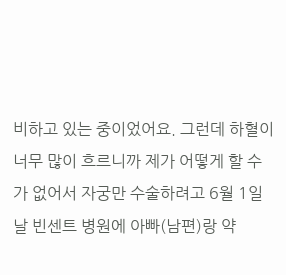비하고 있는 중이었어요. 그런데 하혈이 너무 많이 흐르니까 제가 어떻게 할 수가 없어서 자궁만 수술하려고 6월 1일 날 빈센트 병원에 아빠(남편)랑 약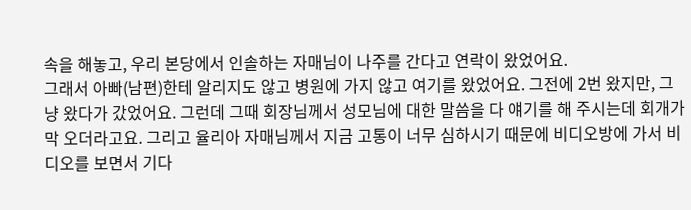속을 해놓고, 우리 본당에서 인솔하는 자매님이 나주를 간다고 연락이 왔었어요.
그래서 아빠(남편)한테 알리지도 않고 병원에 가지 않고 여기를 왔었어요. 그전에 2번 왔지만, 그냥 왔다가 갔었어요. 그런데 그때 회장님께서 성모님에 대한 말씀을 다 얘기를 해 주시는데 회개가 막 오더라고요. 그리고 율리아 자매님께서 지금 고통이 너무 심하시기 때문에 비디오방에 가서 비디오를 보면서 기다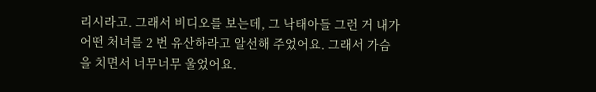리시라고. 그래서 비디오를 보는데, 그 낙태아들 그런 거 내가 어떤 처녀를 2 번 유산하라고 알선해 주었어요. 그래서 가슴을 치면서 너무너무 울었어요.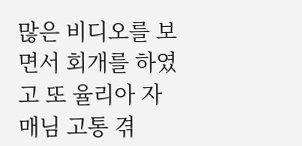많은 비디오를 보면서 회개를 하였고 또 율리아 자매님 고통 겪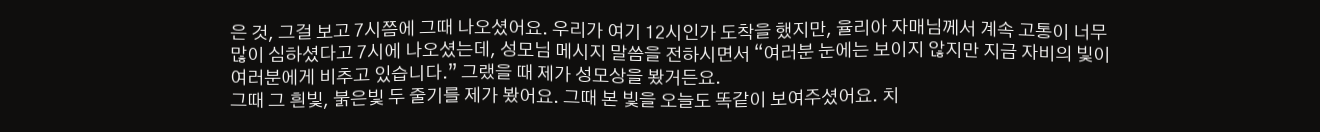은 것, 그걸 보고 7시쯤에 그때 나오셨어요. 우리가 여기 12시인가 도착을 했지만, 율리아 자매님께서 계속 고통이 너무 많이 심하셨다고 7시에 나오셨는데, 성모님 메시지 말씀을 전하시면서 “여러분 눈에는 보이지 않지만 지금 자비의 빛이 여러분에게 비추고 있습니다.” 그랬을 때 제가 성모상을 봤거든요.
그때 그 흰빛, 붉은빛 두 줄기를 제가 봤어요. 그때 본 빛을 오늘도 똑같이 보여주셨어요. 치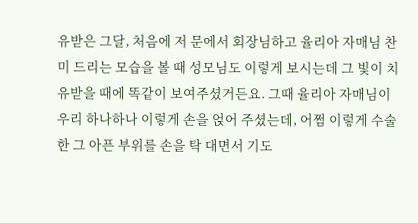유받은 그달, 처음에 저 문에서 회장님하고 율리아 자매님 찬미 드리는 모습을 볼 때 성모님도 이렇게 보시는데 그 빛이 치유받을 때에 똑같이 보여주셨거든요. 그때 율리아 자매님이 우리 하나하나 이렇게 손을 얹어 주셨는데, 어쩜 이렇게 수술한 그 아픈 부위를 손을 탁 대면서 기도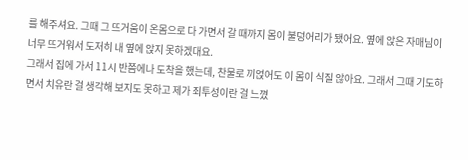를 해주셔요. 그때 그 뜨거움이 온몸으로 다 가면서 갈 때까지 몸이 불덩어리가 됐어요. 옆에 앉은 자매님이 너무 뜨거워서 도저히 내 옆에 앉지 못하겠대요.
그래서 집에 가서 11시 반쯤에나 도착을 했는데, 찬물로 끼얹어도 이 몸이 식질 않아요. 그래서 그때 기도하면서 치유란 걸 생각해 보지도 못하고 제가 죄투성이란 걸 느꼈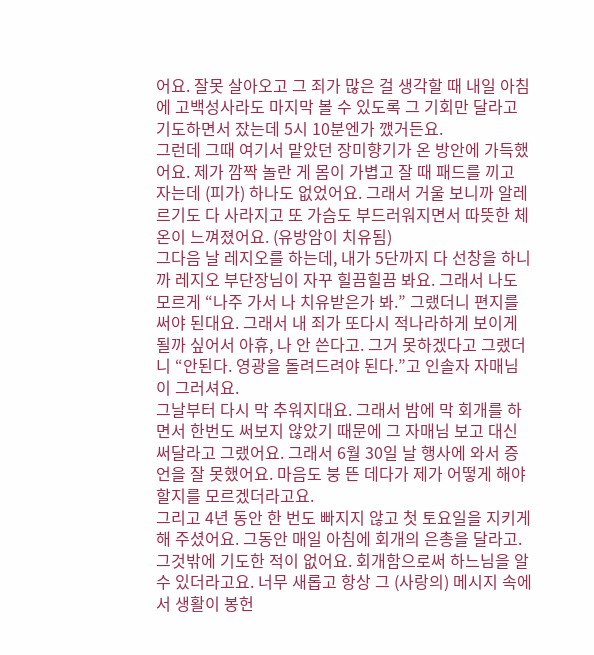어요. 잘못 살아오고 그 죄가 많은 걸 생각할 때 내일 아침에 고백성사라도 마지막 볼 수 있도록 그 기회만 달라고 기도하면서 잤는데 5시 10분엔가 깼거든요.
그런데 그때 여기서 맡았던 장미향기가 온 방안에 가득했어요. 제가 깜짝 놀란 게 몸이 가볍고 잘 때 패드를 끼고 자는데 (피가) 하나도 없었어요. 그래서 거울 보니까 알레르기도 다 사라지고 또 가슴도 부드러워지면서 따뜻한 체온이 느껴졌어요. (유방암이 치유됨)
그다음 날 레지오를 하는데, 내가 5단까지 다 선창을 하니까 레지오 부단장님이 자꾸 힐끔힐끔 봐요. 그래서 나도 모르게 “나주 가서 나 치유받은가 봐.” 그랬더니 편지를 써야 된대요. 그래서 내 죄가 또다시 적나라하게 보이게 될까 싶어서 아휴, 나 안 쓴다고. 그거 못하겠다고 그랬더니 “안된다. 영광을 돌려드려야 된다.”고 인솔자 자매님이 그러셔요.
그날부터 다시 막 추워지대요. 그래서 밤에 막 회개를 하면서 한번도 써보지 않았기 때문에 그 자매님 보고 대신 써달라고 그랬어요. 그래서 6월 30일 날 행사에 와서 증언을 잘 못했어요. 마음도 붕 뜬 데다가 제가 어떻게 해야 할지를 모르겠더라고요.
그리고 4년 동안 한 번도 빠지지 않고 첫 토요일을 지키게 해 주셨어요. 그동안 매일 아침에 회개의 은총을 달라고. 그것밖에 기도한 적이 없어요. 회개함으로써 하느님을 알 수 있더라고요. 너무 새롭고 항상 그 (사랑의) 메시지 속에서 생활이 봉헌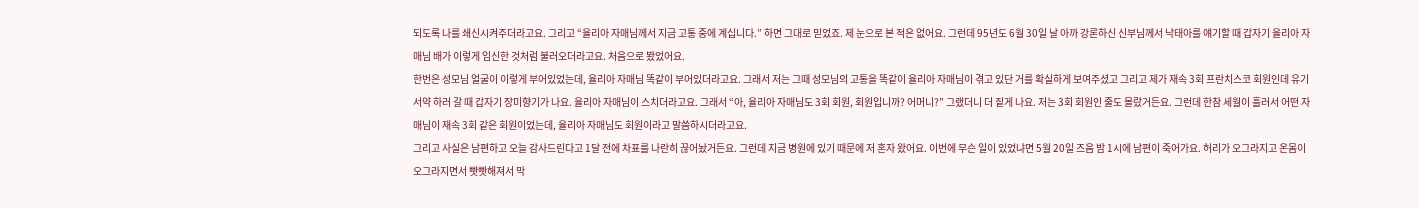되도록 나를 쇄신시켜주더라고요. 그리고 “율리아 자매님께서 지금 고통 중에 계십니다.” 하면 그대로 믿었죠. 제 눈으로 본 적은 없어요. 그런데 95년도 6월 30일 날 아까 강론하신 신부님께서 낙태아를 얘기할 때 갑자기 율리아 자매님 배가 이렇게 임신한 것처럼 불러오더라고요. 처음으로 봤었어요.
한번은 성모님 얼굴이 이렇게 부어있었는데, 율리아 자매님 똑같이 부어있더라고요. 그래서 저는 그때 성모님의 고통을 똑같이 율리아 자매님이 겪고 있단 거를 확실하게 보여주셨고 그리고 제가 재속 3회 프란치스코 회원인데 유기서약 하러 갈 때 갑자기 장미향기가 나요. 율리아 자매님이 스치더라고요. 그래서 “아, 율리아 자매님도 3회 회원, 회원입니까? 어머니?” 그랬더니 더 짙게 나요. 저는 3회 회원인 줄도 몰랐거든요. 그런데 한참 세월이 흘러서 어떤 자매님이 재속 3회 같은 회원이었는데, 율리아 자매님도 회원이라고 말씀하시더라고요.
그리고 사실은 남편하고 오늘 감사드린다고 1달 전에 차표를 나란히 끊어놨거든요. 그런데 지금 병원에 있기 때문에 저 혼자 왔어요. 이번에 무슨 일이 있었냐면 5월 20일 즈음 밤 1시에 남편이 죽어가요. 허리가 오그라지고 온몸이 오그라지면서 빳빳해져서 막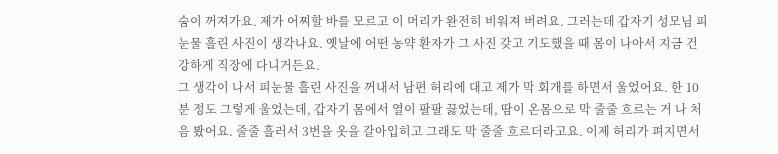숨이 꺼져가요. 제가 어찌할 바를 모르고 이 머리가 완전히 비워져 버려요. 그러는데 갑자기 성모님 피눈물 흘린 사진이 생각나요. 옛날에 어떤 농약 환자가 그 사진 갖고 기도했을 때 몸이 나아서 지금 건강하게 직장에 다니거든요.
그 생각이 나서 피눈물 흘린 사진을 꺼내서 남편 허리에 대고 제가 막 회개를 하면서 울었어요. 한 10분 정도 그렇게 울었는데, 갑자기 몸에서 열이 팔팔 끓었는데, 땀이 온몸으로 막 줄줄 흐르는 거 나 처음 봤어요. 줄줄 흘러서 3번을 옷을 갈아입히고 그래도 막 줄줄 흐르더라고요. 이제 허리가 펴지면서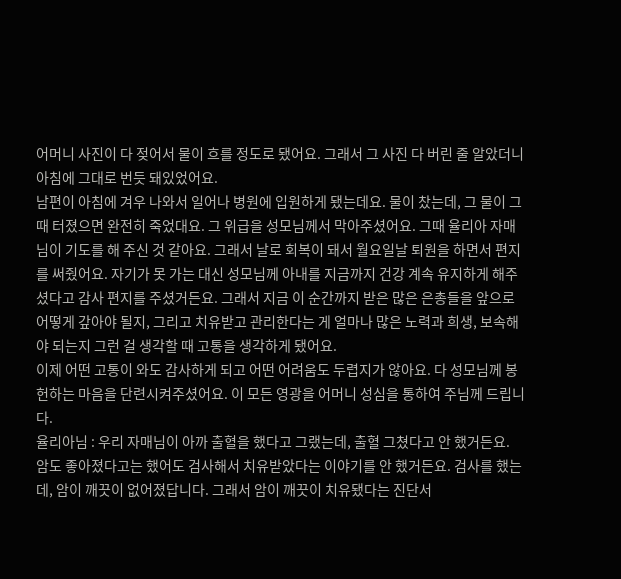어머니 사진이 다 젖어서 물이 흐를 정도로 됐어요. 그래서 그 사진 다 버린 줄 알았더니 아침에 그대로 번듯 돼있었어요.
남편이 아침에 겨우 나와서 일어나 병원에 입원하게 됐는데요. 물이 찼는데, 그 물이 그때 터졌으면 완전히 죽었대요. 그 위급을 성모님께서 막아주셨어요. 그때 율리아 자매님이 기도를 해 주신 것 같아요. 그래서 날로 회복이 돼서 월요일날 퇴원을 하면서 편지를 써줬어요. 자기가 못 가는 대신 성모님께 아내를 지금까지 건강 계속 유지하게 해주셨다고 감사 편지를 주셨거든요. 그래서 지금 이 순간까지 받은 많은 은총들을 앞으로 어떻게 갚아야 될지, 그리고 치유받고 관리한다는 게 얼마나 많은 노력과 희생, 보속해야 되는지 그런 걸 생각할 때 고통을 생각하게 됐어요.
이제 어떤 고통이 와도 감사하게 되고 어떤 어려움도 두렵지가 않아요. 다 성모님께 봉헌하는 마음을 단련시켜주셨어요. 이 모든 영광을 어머니 성심을 통하여 주님께 드립니다.
율리아님 : 우리 자매님이 아까 출혈을 했다고 그랬는데, 출혈 그쳤다고 안 했거든요. 암도 좋아졌다고는 했어도 검사해서 치유받았다는 이야기를 안 했거든요. 검사를 했는데, 암이 깨끗이 없어졌답니다. 그래서 암이 깨끗이 치유됐다는 진단서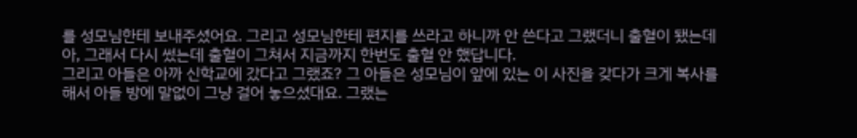를 성모님한테 보내주셨어요. 그리고 성모님한테 편지를 쓰라고 하니까 안 쓴다고 그랬더니 출혈이 됐는데 아, 그래서 다시 썼는데 출혈이 그쳐서 지금까지 한번도 출혈 안 했답니다.
그리고 아들은 아까 신학교에 갔다고 그랬죠? 그 아들은 성모님이 앞에 있는 이 사진을 갖다가 크게 복사를 해서 아들 방에 말없이 그냥 걸어 놓으셨대요. 그랬는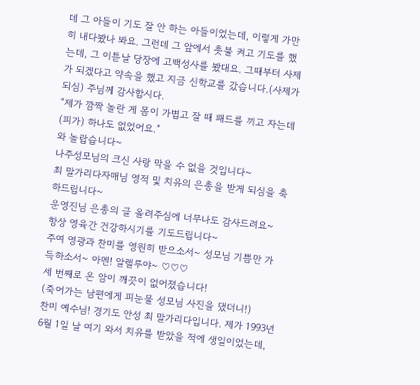데 그 아들이 기도 잘 안 하는 아들이었는데, 이렇게 가만히 내다봤나 봐요. 그런데 그 앞에서 촛불 켜고 기도를 했는데, 그 이튿날 당장에 고백성사를 봤대요. 그때부터 사제가 되겠다고 약속을 했고 지금 신학교를 갔습니다.(사제가 되심) 주님께 감사합시다.
“제가 깜짝 놀란 게 몸이 가볍고 잘 때 패드를 끼고 자는데 (피가) 하나도 없었어요.”
와 놀랍습니다~
나주성모님의 크신 사랑 막을 수 없을 것입니다~
최 말가리다자매님 영적 및 치유의 은총을 받게 되심을 축하드립니다~
운영진님 은총의 글 올려주심에 너무나도 감사드려요~
항상 영육간 건강하시기를 기도드립니다~
주여 영광과 찬미를 영원히 받으소서~ 성모님 기쁨만 가득하소서~ 아멘! 알렐루야~ ♡♡♡
세 번째로 온 암이 깨끗이 없어졌습니다!
(죽어가는 남편에게 피눈물 성모님 사진을 댔더니!)
찬미 예수님! 경기도 안성 최 말가리다입니다. 제가 1993년 6월 1일 날 여기 와서 치유를 받았을 적에 생일이었는데,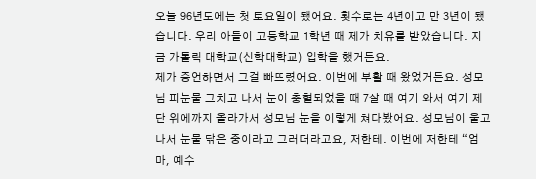오늘 96년도에는 첫 토요일이 됐어요. 횟수로는 4년이고 만 3년이 됐습니다. 우리 아들이 고등학교 1학년 때 제가 치유를 받았습니다. 지금 가톨릭 대학교(신학대학교) 입학을 했거든요.
제가 증언하면서 그걸 빠뜨렸어요. 이번에 부활 때 왔었거든요. 성모님 피눈물 그치고 나서 눈이 충혈되었을 때 7살 때 여기 와서 여기 제단 위에까지 올라가서 성모님 눈을 이렇게 쳐다봤어요. 성모님이 울고 나서 눈물 닦은 중이라고 그러더라고요, 저한테. 이번에 저한테 “엄마, 예수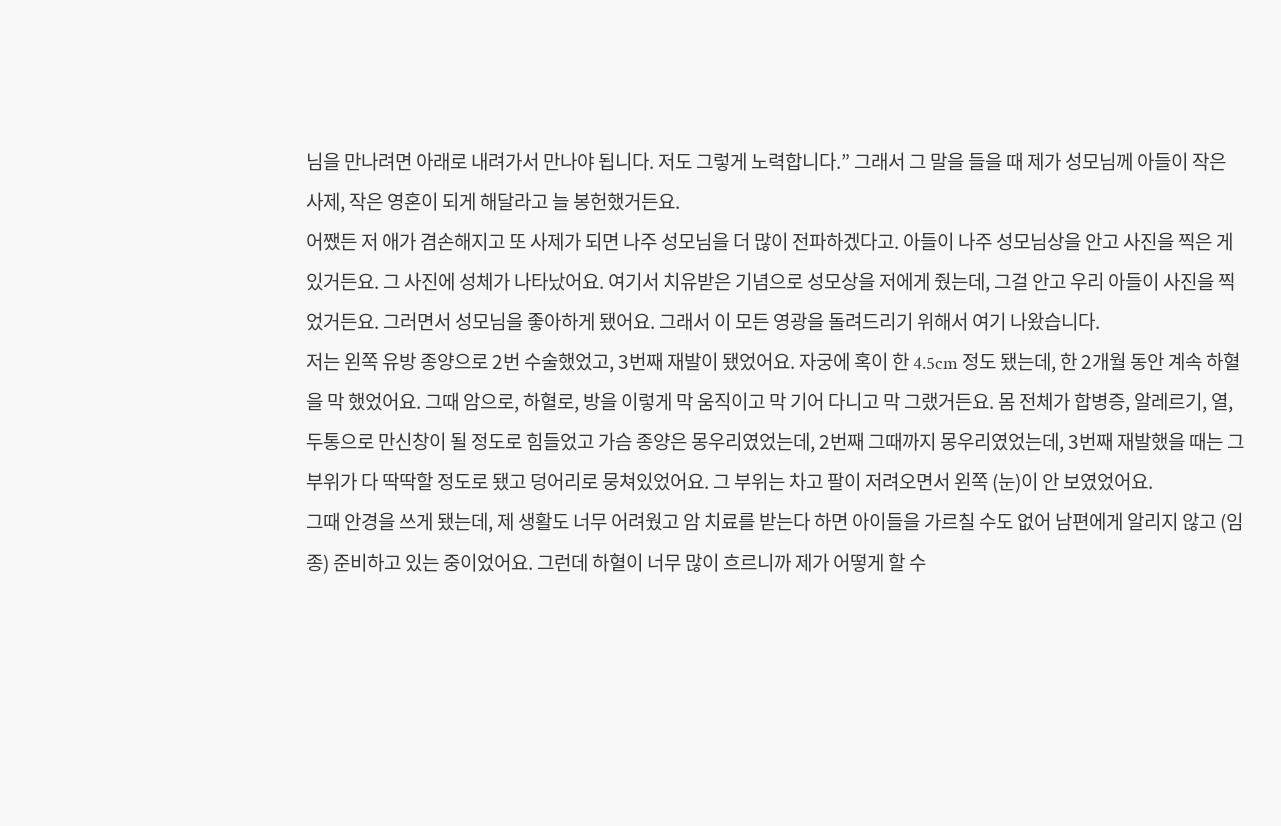님을 만나려면 아래로 내려가서 만나야 됩니다. 저도 그렇게 노력합니다.” 그래서 그 말을 들을 때 제가 성모님께 아들이 작은 사제, 작은 영혼이 되게 해달라고 늘 봉헌했거든요.
어쨌든 저 애가 겸손해지고 또 사제가 되면 나주 성모님을 더 많이 전파하겠다고. 아들이 나주 성모님상을 안고 사진을 찍은 게 있거든요. 그 사진에 성체가 나타났어요. 여기서 치유받은 기념으로 성모상을 저에게 줬는데, 그걸 안고 우리 아들이 사진을 찍었거든요. 그러면서 성모님을 좋아하게 됐어요. 그래서 이 모든 영광을 돌려드리기 위해서 여기 나왔습니다.
저는 왼쪽 유방 종양으로 2번 수술했었고, 3번째 재발이 됐었어요. 자궁에 혹이 한 4.5cm 정도 됐는데, 한 2개월 동안 계속 하혈을 막 했었어요. 그때 암으로, 하혈로, 방을 이렇게 막 움직이고 막 기어 다니고 막 그랬거든요. 몸 전체가 합병증, 알레르기, 열, 두통으로 만신창이 될 정도로 힘들었고 가슴 종양은 몽우리였었는데, 2번째 그때까지 몽우리였었는데, 3번째 재발했을 때는 그 부위가 다 딱딱할 정도로 됐고 덩어리로 뭉쳐있었어요. 그 부위는 차고 팔이 저려오면서 왼쪽 (눈)이 안 보였었어요.
그때 안경을 쓰게 됐는데, 제 생활도 너무 어려웠고 암 치료를 받는다 하면 아이들을 가르칠 수도 없어 남편에게 알리지 않고 (임종) 준비하고 있는 중이었어요. 그런데 하혈이 너무 많이 흐르니까 제가 어떻게 할 수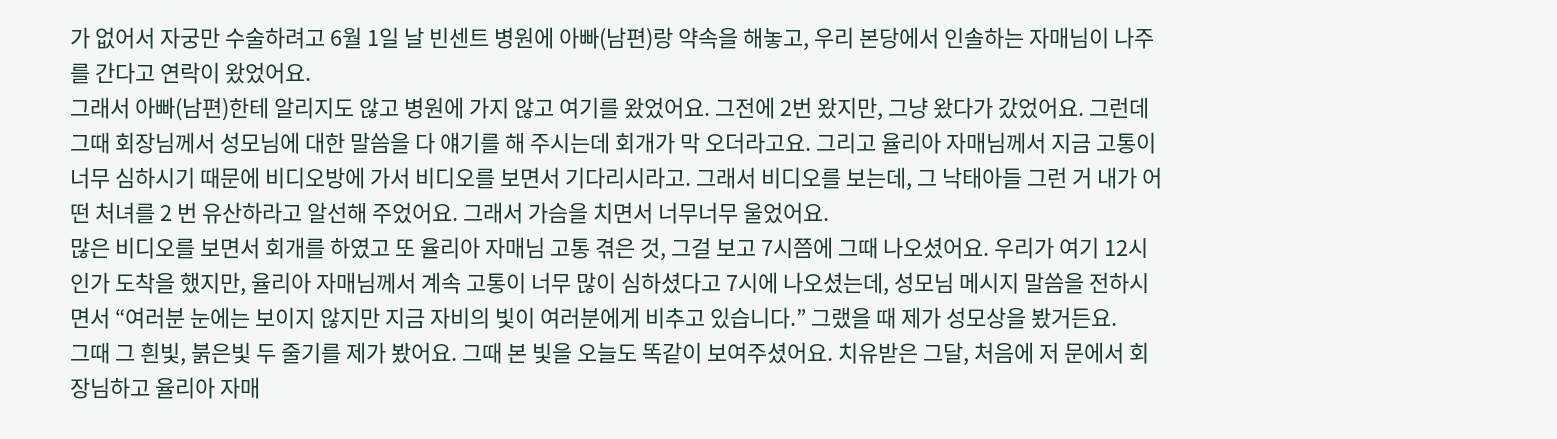가 없어서 자궁만 수술하려고 6월 1일 날 빈센트 병원에 아빠(남편)랑 약속을 해놓고, 우리 본당에서 인솔하는 자매님이 나주를 간다고 연락이 왔었어요.
그래서 아빠(남편)한테 알리지도 않고 병원에 가지 않고 여기를 왔었어요. 그전에 2번 왔지만, 그냥 왔다가 갔었어요. 그런데 그때 회장님께서 성모님에 대한 말씀을 다 얘기를 해 주시는데 회개가 막 오더라고요. 그리고 율리아 자매님께서 지금 고통이 너무 심하시기 때문에 비디오방에 가서 비디오를 보면서 기다리시라고. 그래서 비디오를 보는데, 그 낙태아들 그런 거 내가 어떤 처녀를 2 번 유산하라고 알선해 주었어요. 그래서 가슴을 치면서 너무너무 울었어요.
많은 비디오를 보면서 회개를 하였고 또 율리아 자매님 고통 겪은 것, 그걸 보고 7시쯤에 그때 나오셨어요. 우리가 여기 12시인가 도착을 했지만, 율리아 자매님께서 계속 고통이 너무 많이 심하셨다고 7시에 나오셨는데, 성모님 메시지 말씀을 전하시면서 “여러분 눈에는 보이지 않지만 지금 자비의 빛이 여러분에게 비추고 있습니다.” 그랬을 때 제가 성모상을 봤거든요.
그때 그 흰빛, 붉은빛 두 줄기를 제가 봤어요. 그때 본 빛을 오늘도 똑같이 보여주셨어요. 치유받은 그달, 처음에 저 문에서 회장님하고 율리아 자매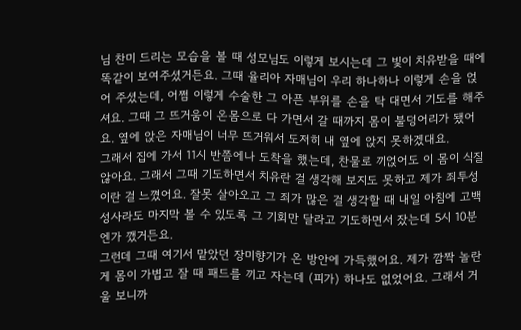님 찬미 드리는 모습을 볼 때 성모님도 이렇게 보시는데 그 빛이 치유받을 때에 똑같이 보여주셨거든요. 그때 율리아 자매님이 우리 하나하나 이렇게 손을 얹어 주셨는데, 어쩜 이렇게 수술한 그 아픈 부위를 손을 탁 대면서 기도를 해주셔요. 그때 그 뜨거움이 온몸으로 다 가면서 갈 때까지 몸이 불덩어리가 됐어요. 옆에 앉은 자매님이 너무 뜨거워서 도저히 내 옆에 앉지 못하겠대요.
그래서 집에 가서 11시 반쯤에나 도착을 했는데, 찬물로 끼얹어도 이 몸이 식질 않아요. 그래서 그때 기도하면서 치유란 걸 생각해 보지도 못하고 제가 죄투성이란 걸 느꼈어요. 잘못 살아오고 그 죄가 많은 걸 생각할 때 내일 아침에 고백성사라도 마지막 볼 수 있도록 그 기회만 달라고 기도하면서 잤는데 5시 10분엔가 깼거든요.
그런데 그때 여기서 맡았던 장미향기가 온 방안에 가득했어요. 제가 깜짝 놀란 게 몸이 가볍고 잘 때 패드를 끼고 자는데 (피가) 하나도 없었어요. 그래서 거울 보니까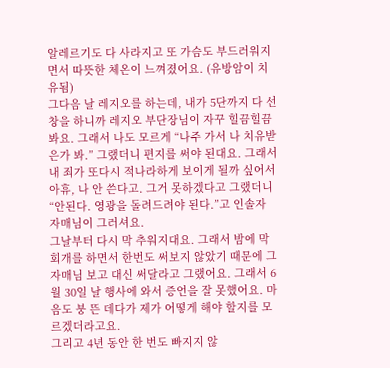알레르기도 다 사라지고 또 가슴도 부드러워지면서 따뜻한 체온이 느껴졌어요. (유방암이 치유됨)
그다음 날 레지오를 하는데, 내가 5단까지 다 선창을 하니까 레지오 부단장님이 자꾸 힐끔힐끔 봐요. 그래서 나도 모르게 “나주 가서 나 치유받은가 봐.” 그랬더니 편지를 써야 된대요. 그래서 내 죄가 또다시 적나라하게 보이게 될까 싶어서 아휴, 나 안 쓴다고. 그거 못하겠다고 그랬더니 “안된다. 영광을 돌려드려야 된다.”고 인솔자 자매님이 그러셔요.
그날부터 다시 막 추워지대요. 그래서 밤에 막 회개를 하면서 한번도 써보지 않았기 때문에 그 자매님 보고 대신 써달라고 그랬어요. 그래서 6월 30일 날 행사에 와서 증언을 잘 못했어요. 마음도 붕 뜬 데다가 제가 어떻게 해야 할지를 모르겠더라고요.
그리고 4년 동안 한 번도 빠지지 않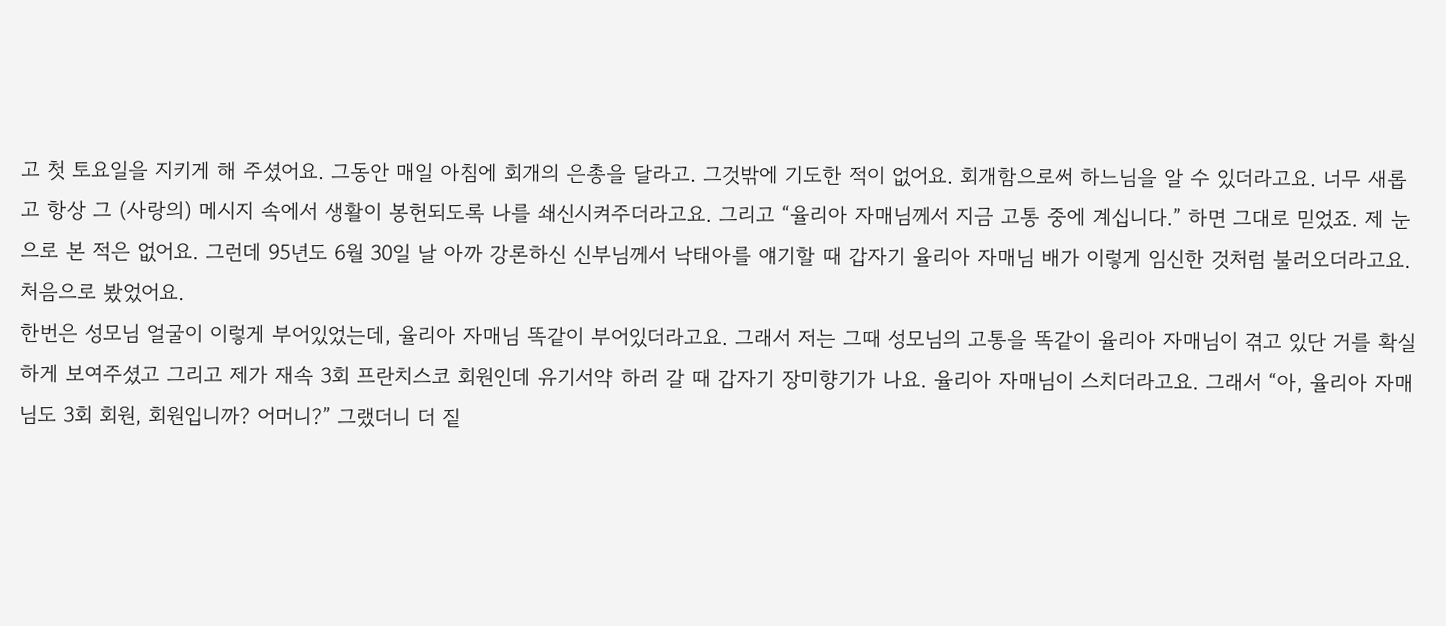고 첫 토요일을 지키게 해 주셨어요. 그동안 매일 아침에 회개의 은총을 달라고. 그것밖에 기도한 적이 없어요. 회개함으로써 하느님을 알 수 있더라고요. 너무 새롭고 항상 그 (사랑의) 메시지 속에서 생활이 봉헌되도록 나를 쇄신시켜주더라고요. 그리고 “율리아 자매님께서 지금 고통 중에 계십니다.” 하면 그대로 믿었죠. 제 눈으로 본 적은 없어요. 그런데 95년도 6월 30일 날 아까 강론하신 신부님께서 낙태아를 얘기할 때 갑자기 율리아 자매님 배가 이렇게 임신한 것처럼 불러오더라고요. 처음으로 봤었어요.
한번은 성모님 얼굴이 이렇게 부어있었는데, 율리아 자매님 똑같이 부어있더라고요. 그래서 저는 그때 성모님의 고통을 똑같이 율리아 자매님이 겪고 있단 거를 확실하게 보여주셨고 그리고 제가 재속 3회 프란치스코 회원인데 유기서약 하러 갈 때 갑자기 장미향기가 나요. 율리아 자매님이 스치더라고요. 그래서 “아, 율리아 자매님도 3회 회원, 회원입니까? 어머니?” 그랬더니 더 짙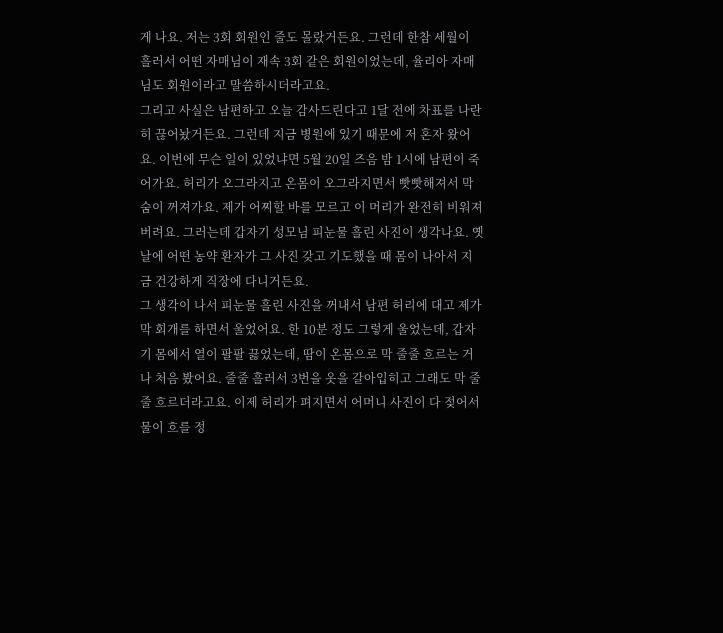게 나요. 저는 3회 회원인 줄도 몰랐거든요. 그런데 한참 세월이 흘러서 어떤 자매님이 재속 3회 같은 회원이었는데, 율리아 자매님도 회원이라고 말씀하시더라고요.
그리고 사실은 남편하고 오늘 감사드린다고 1달 전에 차표를 나란히 끊어놨거든요. 그런데 지금 병원에 있기 때문에 저 혼자 왔어요. 이번에 무슨 일이 있었냐면 5월 20일 즈음 밤 1시에 남편이 죽어가요. 허리가 오그라지고 온몸이 오그라지면서 빳빳해져서 막 숨이 꺼져가요. 제가 어찌할 바를 모르고 이 머리가 완전히 비워져 버려요. 그러는데 갑자기 성모님 피눈물 흘린 사진이 생각나요. 옛날에 어떤 농약 환자가 그 사진 갖고 기도했을 때 몸이 나아서 지금 건강하게 직장에 다니거든요.
그 생각이 나서 피눈물 흘린 사진을 꺼내서 남편 허리에 대고 제가 막 회개를 하면서 울었어요. 한 10분 정도 그렇게 울었는데, 갑자기 몸에서 열이 팔팔 끓었는데, 땀이 온몸으로 막 줄줄 흐르는 거 나 처음 봤어요. 줄줄 흘러서 3번을 옷을 갈아입히고 그래도 막 줄줄 흐르더라고요. 이제 허리가 펴지면서 어머니 사진이 다 젖어서 물이 흐를 정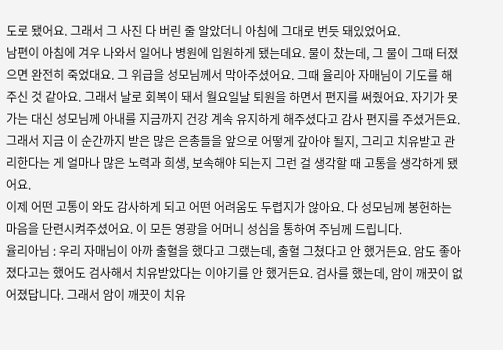도로 됐어요. 그래서 그 사진 다 버린 줄 알았더니 아침에 그대로 번듯 돼있었어요.
남편이 아침에 겨우 나와서 일어나 병원에 입원하게 됐는데요. 물이 찼는데, 그 물이 그때 터졌으면 완전히 죽었대요. 그 위급을 성모님께서 막아주셨어요. 그때 율리아 자매님이 기도를 해 주신 것 같아요. 그래서 날로 회복이 돼서 월요일날 퇴원을 하면서 편지를 써줬어요. 자기가 못 가는 대신 성모님께 아내를 지금까지 건강 계속 유지하게 해주셨다고 감사 편지를 주셨거든요. 그래서 지금 이 순간까지 받은 많은 은총들을 앞으로 어떻게 갚아야 될지, 그리고 치유받고 관리한다는 게 얼마나 많은 노력과 희생, 보속해야 되는지 그런 걸 생각할 때 고통을 생각하게 됐어요.
이제 어떤 고통이 와도 감사하게 되고 어떤 어려움도 두렵지가 않아요. 다 성모님께 봉헌하는 마음을 단련시켜주셨어요. 이 모든 영광을 어머니 성심을 통하여 주님께 드립니다.
율리아님 : 우리 자매님이 아까 출혈을 했다고 그랬는데, 출혈 그쳤다고 안 했거든요. 암도 좋아졌다고는 했어도 검사해서 치유받았다는 이야기를 안 했거든요. 검사를 했는데, 암이 깨끗이 없어졌답니다. 그래서 암이 깨끗이 치유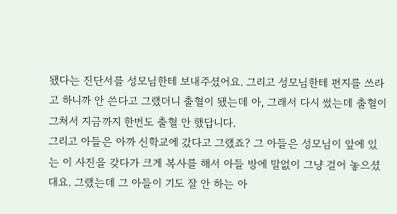됐다는 진단서를 성모님한테 보내주셨어요. 그리고 성모님한테 편지를 쓰라고 하니까 안 쓴다고 그랬더니 출혈이 됐는데 아, 그래서 다시 썼는데 출혈이 그쳐서 지금까지 한번도 출혈 안 했답니다.
그리고 아들은 아까 신학교에 갔다고 그랬죠? 그 아들은 성모님이 앞에 있는 이 사진을 갖다가 크게 복사를 해서 아들 방에 말없이 그냥 걸어 놓으셨대요. 그랬는데 그 아들이 기도 잘 안 하는 아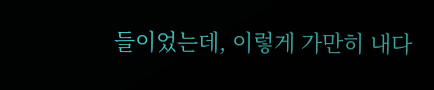들이었는데, 이렇게 가만히 내다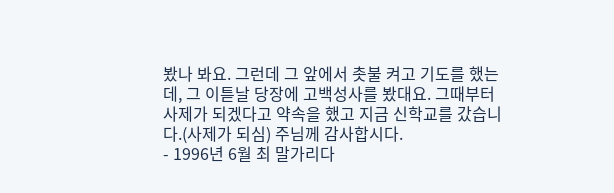봤나 봐요. 그런데 그 앞에서 촛불 켜고 기도를 했는데, 그 이튿날 당장에 고백성사를 봤대요. 그때부터 사제가 되겠다고 약속을 했고 지금 신학교를 갔습니다.(사제가 되심) 주님께 감사합시다.
- 1996년 6월 최 말가리다